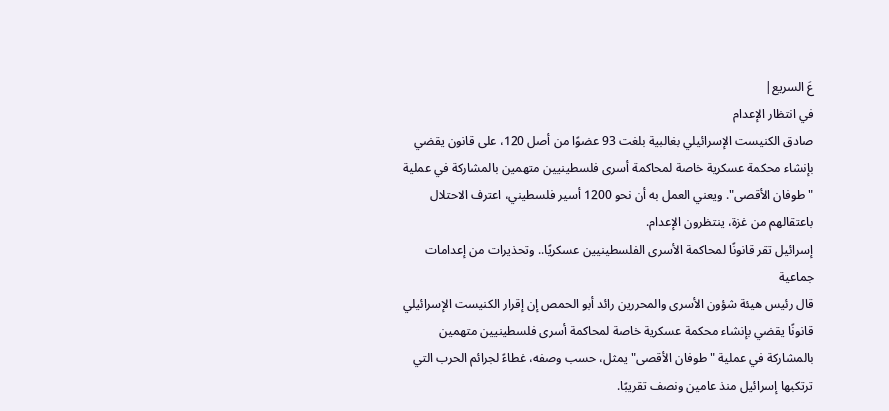عَ السريع|
في انتظار الإعدام
صادق الكنيست الإسرائيلي بغالبية بلغت 93 عضوًا من أصل 120، على قانون يقضي بإنشاء محكمة عسكرية خاصة لمحاكمة أسرى فلسطينيين متهمين بالمشاركة في عملية "طوفان الأقصى". ويعني العمل به أن نحو 1200 أسير فلسطيني، اعترف الاحتلال باعتقالهم من غزة، ينتظرون الإعدام.
إسرائيل تقر قانونًا لمحاكمة الأسرى الفلسطينيين عسكريًا.. وتحذيرات من إعدامات جماعية
قال رئيس هيئة شؤون الأسرى والمحررين رائد أبو الحمص إن إقرار الكنيست الإسرائيلي قانونًا يقضي بإنشاء محكمة عسكرية خاصة لمحاكمة أسرى فلسطينيين متهمين بالمشاركة في عملية "طوفان الأقصى" يمثل، حسب وصفه، غطاءً لجرائم الحرب التي ترتكبها إسرائيل منذ عامين ونصف تقريبًا.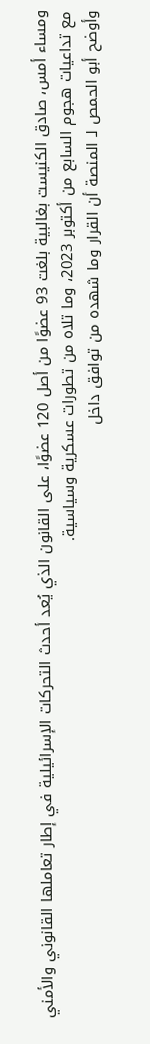ومساء أمس، صادق الكنيست بغالبية بلغت 93 عضوًا من أصل 120 عضوًا، على القانون الذي يُعد أحدث التحركات الإسرائيلية في إطار تعاملها القانوني والأمني مع تداعيات هجوم السابع من أكتوبر 2023، وما تلاه من تطورات عسكرية وسياسية.
وأوضح أبو الحمص لـ المنصة أن القرار وما شهده من توافق داخل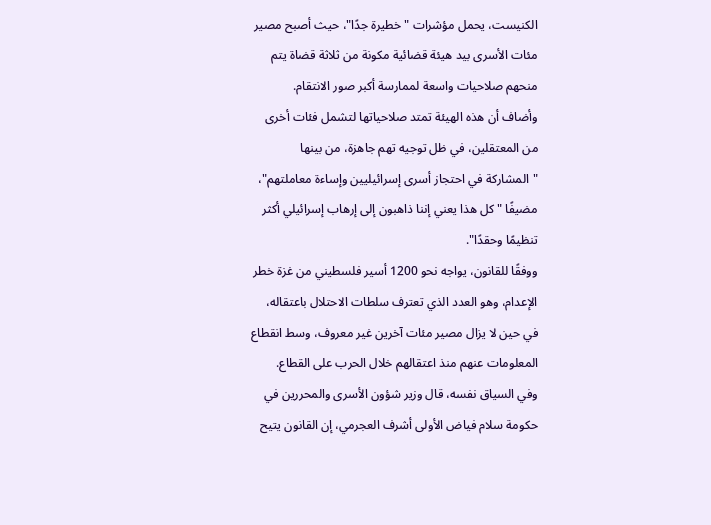الكنيست، يحمل مؤشرات "خطيرة جدًا"، حيث أصبح مصير مئات الأسرى بيد هيئة قضائية مكونة من ثلاثة قضاة يتم منحهم صلاحيات واسعة لممارسة أكبر صور الانتقام.
وأضاف أن هذه الهيئة تمتد صلاحياتها لتشمل فئات أخرى من المعتقلين، في ظل توجيه تهم جاهزة، من بينها "المشاركة في احتجاز أسرى إسرائيليين وإساءة معاملتهم"، مضيفًا "كل هذا يعني إننا ذاهبون إلى إرهاب إسرائيلي أكثر تنظيمًا وحقدًا".
ووفقًا للقانون، يواجه نحو 1200 أسير فلسطيني من غزة خطر الإعدام، وهو العدد الذي تعترف سلطات الاحتلال باعتقاله، في حين لا يزال مصير مئات آخرين غير معروف، وسط انقطاع المعلومات عنهم منذ اعتقالهم خلال الحرب على القطاع.
وفي السياق نفسه، قال وزير شؤون الأسرى والمحررين في حكومة سلام فياض الأولى أشرف العجرمي، إن القانون يتيح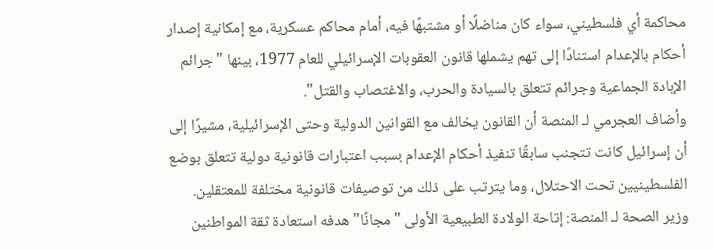محاكمة أي فلسطيني، سواء كان مناضلًا أو مشتبهًا فيه، أمام محاكم عسكرية، مع إمكانية إصدار أحكام بالإعدام استنادًا إلى تهم يشملها قانون العقوبات الإسرائيلي للعام 1977، بينها "جرائم الإبادة الجماعية وجرائم تتعلق بالسيادة والحرب، والاغتصاب والقتل".
وأضاف العجرمي لـ المنصة أن القانون يخالف مع القوانين الدولية وحتى الإسرائيلية، مشيرًا إلى أن إسرائيل كانت تتجنب سابقًا تنفيذ أحكام الإعدام بسبب اعتبارات قانونية دولية تتعلق بوضع الفلسطينيين تحت الاحتلال، وما يترتب على ذلك من توصيفات قانونية مختلفة للمعتقلين.
وزير الصحة لـ المنصة: إتاحة الولادة الطبيعية الأولى "مجانًا" هدفه استعادة ثقة المواطنين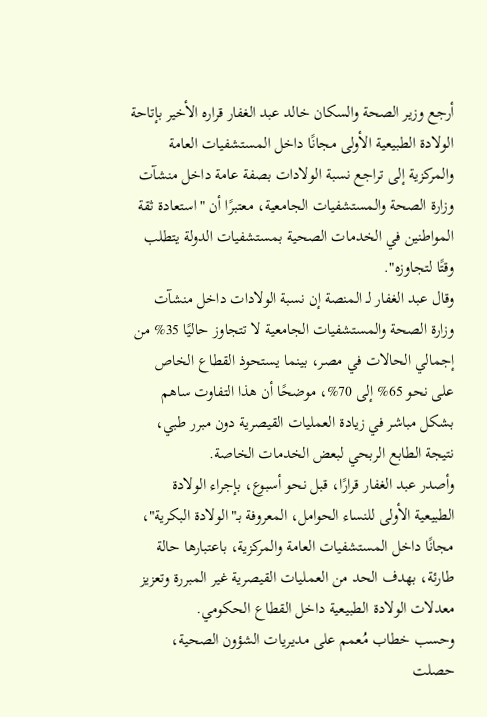أرجع وزير الصحة والسكان خالد عبد الغفار قراره الأخير بإتاحة الولادة الطبيعية الأولى مجانًا داخل المستشفيات العامة والمركزية إلى تراجع نسبة الولادات بصفة عامة داخل منشآت وزارة الصحة والمستشفيات الجامعية، معتبرًا أن "استعادة ثقة المواطنين في الخدمات الصحية بمستشفيات الدولة يتطلب وقتًا لتجاوزه".
وقال عبد الغفار لـ المنصة إن نسبة الولادات داخل منشآت وزارة الصحة والمستشفيات الجامعية لا تتجاوز حاليًا 35% من إجمالي الحالات في مصر، بينما يستحوذ القطاع الخاص على نحو 65% إلى 70%، موضحًا أن هذا التفاوت ساهم بشكل مباشر في زيادة العمليات القيصرية دون مبرر طبي، نتيجة الطابع الربحي لبعض الخدمات الخاصة.
وأصدر عبد الغفار قرارًا، قبل نحو أسبوع، بإجراء الولادة الطبيعية الأولى للنساء الحوامل، المعروفة بـ"الولادة البكرية"، مجانًا داخل المستشفيات العامة والمركزية، باعتبارها حالة طارئة، بهدف الحد من العمليات القيصرية غير المبررة وتعزيز معدلات الولادة الطبيعية داخل القطاع الحكومي.
وحسب خطاب مُعمم على مديريات الشؤون الصحية، حصلت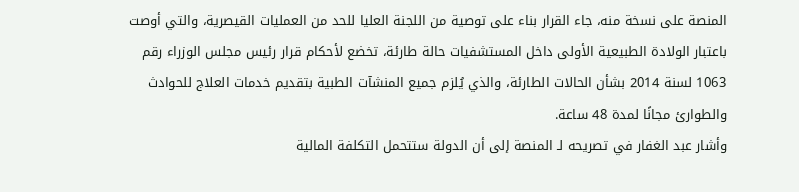المنصة على نسخة منه، جاء القرار بناء على توصية من اللجنة العليا للحد من العمليات القيصرية، والتي أوصت باعتبار الولادة الطبيعية الأولى داخل المستشفيات حالة طارئة، تخضع لأحكام قرار رئيس مجلس الوزراء رقم 1063 لسنة 2014 بشأن الحالات الطارئة، والذي يُلزم جميع المنشآت الطبية بتقديم خدمات العلاج للحوادث والطوارئ مجانًا لمدة 48 ساعة.
وأشار عبد الغفار في تصريحه لـ المنصة إلى أن الدولة ستتحمل التكلفة المالية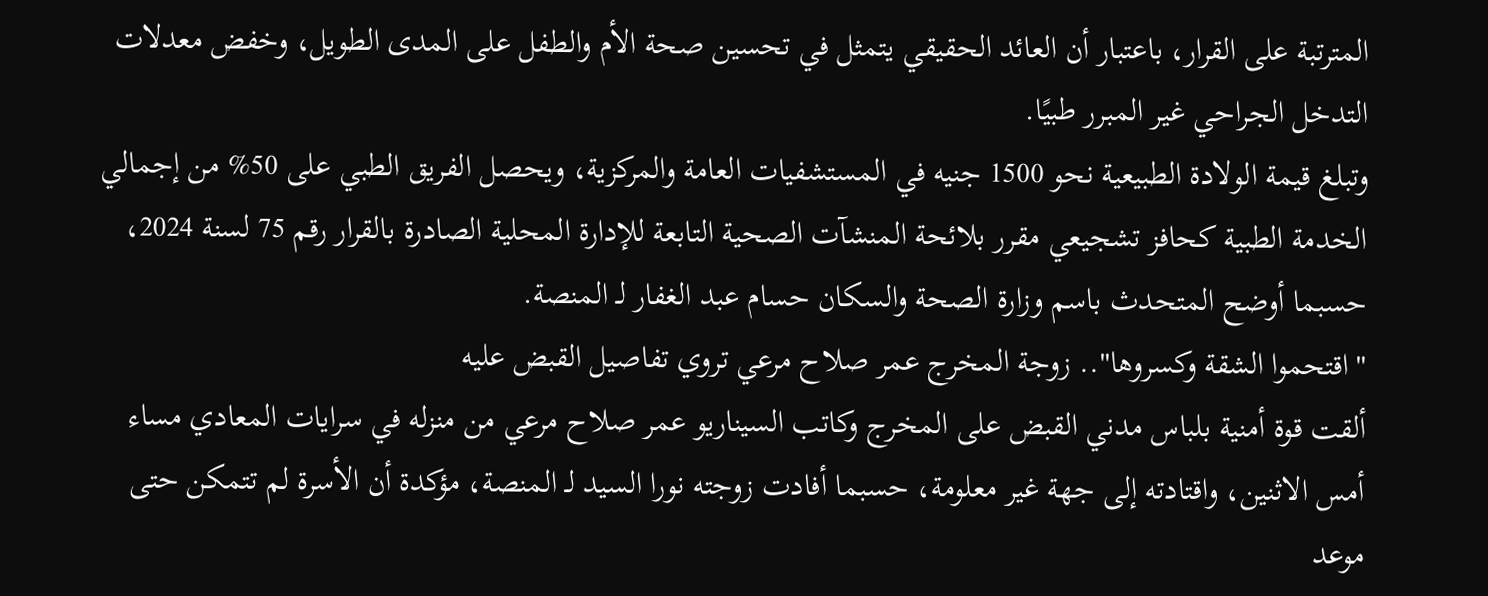المترتبة على القرار، باعتبار أن العائد الحقيقي يتمثل في تحسين صحة الأم والطفل على المدى الطويل، وخفض معدلات التدخل الجراحي غير المبرر طبيًا.
وتبلغ قيمة الولادة الطبيعية نحو 1500 جنيه في المستشفيات العامة والمركزية، ويحصل الفريق الطبي على 50% من إجمالي الخدمة الطبية كحافز تشجيعي مقرر بلائحة المنشآت الصحية التابعة للإدارة المحلية الصادرة بالقرار رقم 75 لسنة 2024، حسبما أوضح المتحدث باسم وزارة الصحة والسكان حسام عبد الغفار لـ المنصة.
"اقتحموا الشقة وكسروها".. زوجة المخرج عمر صلاح مرعي تروي تفاصيل القبض عليه
ألقت قوة أمنية بلباس مدني القبض على المخرج وكاتب السيناريو عمر صلاح مرعي من منزله في سرايات المعادي مساء أمس الاثنين، واقتادته إلى جهة غير معلومة، حسبما أفادت زوجته نورا السيد لـ المنصة، مؤكدة أن الأسرة لم تتمكن حتى موعد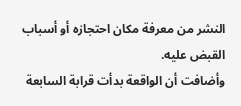النشر من معرفة مكان احتجازه أو أسباب القبض عليه.
وأضافت أن الواقعة بدأت قرابة السابعة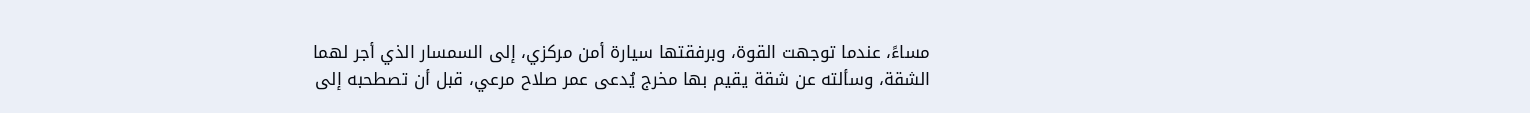مساءً، عندما توجهت القوة، وبرفقتها سيارة أمن مركزي، إلى السمسار الذي أجر لهما الشقة، وسألته عن شقة يقيم بها مخرج يُدعى عمر صلاح مرعي، قبل أن تصطحبه إلى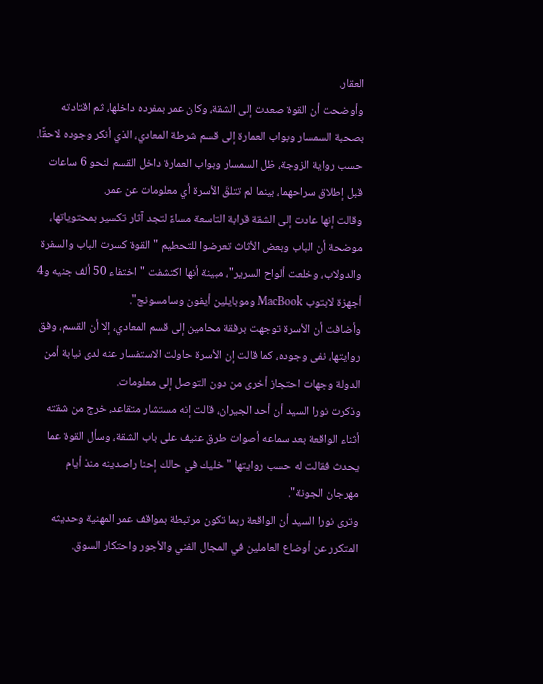العقار.
وأوضحت أن القوة صعدت إلى الشقة، وكان عمر بمفرده داخلها، ثم اقتادته بصحبة السمسار وبواب العمارة إلى قسم شرطة المعادي، الذي أنكر وجوده لاحقًا.
حسب رواية الزوجة، ظل السمسار وبواب العمارة داخل القسم لنحو 6 ساعات قبل إطلاق سراحهما، بينما لم تتلقَ الأسرة أي معلومات عن عمر.
وقالت إنها عادت إلى الشقة قرابة التاسعة مساءً لتجد آثار تكسير بمحتوياتها، موضحة أن الباب وبعض الأثاث تعرضوا للتحطيم "القوة كسرت الباب والسفرة والدولاب، وخلعت ألواح السرير"، مبينة أنها اكتشفت "اختفاء 50 ألف جنيه و4 أجهزة لابتوب MacBook وموبايلين أيفون وسامسونج".
وأضافت أن الأسرة توجهت برفقة محامين إلى قسم المعادي، إلا أن القسم، وفق روايتها، نفى وجوده، كما قالت إن الأسرة حاولت الاستفسار عنه لدى نيابة أمن الدولة وجهات احتجاز أخرى من دون التوصل إلى معلومات.
وذكرت نورا السيد أن أحد الجيران، قالت إنه مستشار متقاعد، خرج من شقته أثناء الواقعة بعد سماعه أصوات طرق عنيف على باب الشقة، وسأل القوة عما يحدث فقالت له حسب روايتها "خليك في حالك إحنا راصدينه منذ أيام مهرجان الجونة".
وترى نورا السيد أن الواقعة ربما تكون مرتبطة بمواقف عمر المهنية وحديثه المتكرر عن أوضاع العاملين في المجال الفني والأجور واحتكار السوق.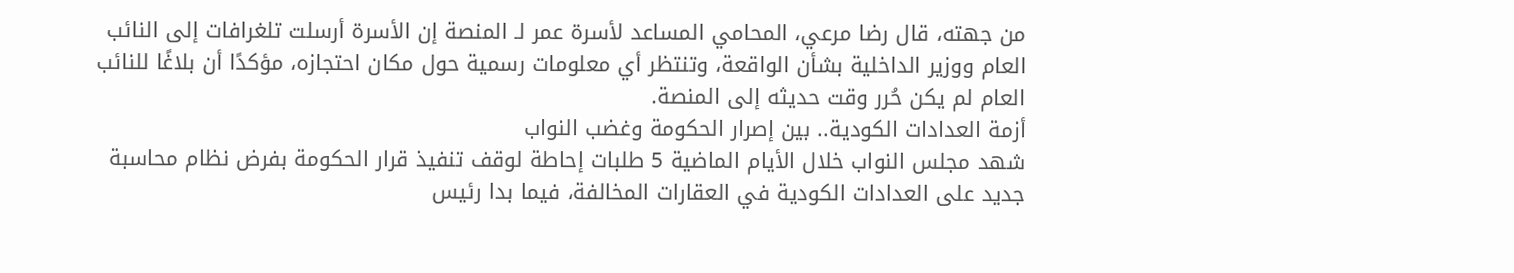من جهته، قال رضا مرعي، المحامي المساعد لأسرة عمر لـ المنصة إن الأسرة أرسلت تلغرافات إلى النائب العام ووزير الداخلية بشأن الواقعة، وتنتظر أي معلومات رسمية حول مكان احتجازه، مؤكدًا أن بلاغًا للنائب العام لم يكن حُرر وقت حديثه إلى المنصة.
أزمة العدادات الكودية.. بين إصرار الحكومة وغضب النواب
شهد مجلس النواب خلال الأيام الماضية 5 طلبات إحاطة لوقف تنفيذ قرار الحكومة بفرض نظام محاسبة جديد على العدادات الكودية في العقارات المخالفة، فيما بدا رئيس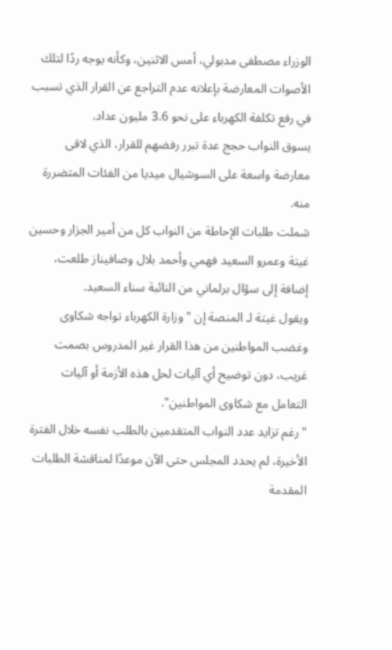الوزراء مصطفى مدبولي، أمس الاثنين، وكأنه يوجه ردًا لتلك الأصوات المعارضة بإعلانه عدم التراجع عن القرار الذي تسبب في رفع تكلفة الكهرباء على نحو 3.6 مليون عداد.
يسوق النواب حجج عدة تبرر رفضهم للقرار، الذي لاقى معارضة واسعة على السوشيال ميديا من الفئات المتضررة منه.
شملت طلبات الإحاطة من النواب كل من أمير الجزار وحسين غيتة وعمرو السعيد فهمي وأحمد بلال وصافيناز طلعت، إضافة إلى سؤال برلماني من النائبة سناء السعيد.
ويقول غيتة لـ المنصة إن "وزارة الكهرباء تواجه شكاوى وغضب المواطنين من هذا القرار غير المدروس بصمت غريب، دون توضيح أي آليات لحل هذه الأزمة أو آليات التعامل مع شكاوى المواطنين".
"رغم تزايد عدد النواب المتقدمين بالطلب نفسه خلال الفترة الأخيرة، لم يحدد المجلس حتى الآن موعدًا لمناقشة الطلبات المقدمة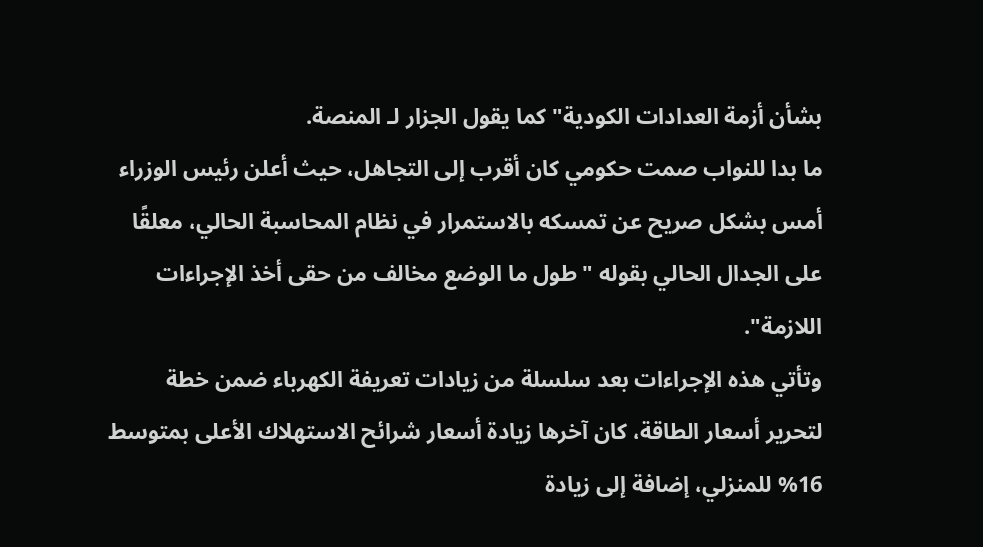بشأن أزمة العدادات الكودية" كما يقول الجزار لـ المنصة.
ما بدا للنواب صمت حكومي كان أقرب إلى التجاهل، حيث أعلن رئيس الوزراء أمس بشكل صريح عن تمسكه بالاستمرار في نظام المحاسبة الحالي، معلقًا على الجدال الحالي بقوله "طول ما الوضع مخالف من حقى أخذ الإجراءات اللازمة".
وتأتي هذه الإجراءات بعد سلسلة من زيادات تعريفة الكهرباء ضمن خطة لتحرير أسعار الطاقة، كان آخرها زيادة أسعار شرائح الاستهلاك الأعلى بمتوسط 16% للمنزلي، إضافة إلى زيادة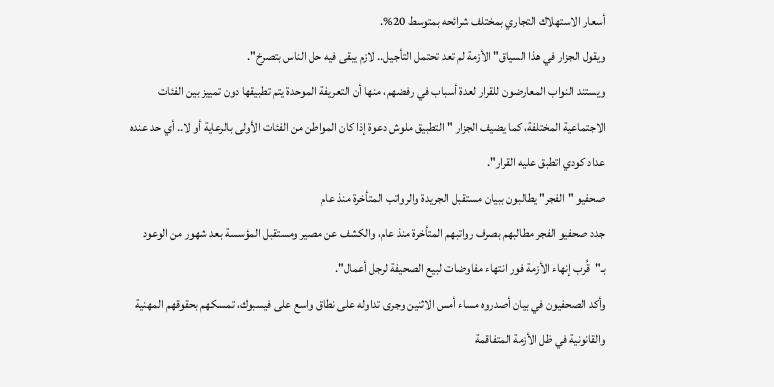أسعار الاستهلاك التجاري بمختلف شرائحه بمتوسط 20%.
ويقول الجزار في هذا السياق" الأزمة لم تعد تحتمل التأجيل.. لازم يبقى فيه حل الناس بتصرخ".
ويستند النواب المعارضون للقرار لعدة أسباب في رفضهم، منها أن التعريفة الموحدة يتم تطبيقها دون تمييز بين الفئات الاجتماعية المختلفة، كما يضيف الجزار "التطبيق ملوش دعوة إذا كان المواطن من الفئات الأولى بالرعاية أو لا.. أي حد عنده عداد كودي اتطبق عليه القرار".
صحفيو "الفجر" يطالبون ببيان مستقبل الجريدة والرواتب المتأخرة منذ عام
جدد صحفيو الفجر مطالبهم بصرف رواتبهم المتأخرة منذ عام، والكشف عن مصير ومستقبل المؤسسة بعد شهور من الوعود بـ"قُرب إنهاء الأزمة فور انتهاء مفاوضات لبيع الصحيفة لرجل أعمال".
وأكد الصحفيون في بيان أصدروه مساء أمس الاثنين وجرى تداوله على نطاق واسع على فيسبوك، تمسكهم بحقوقهم المهنية والقانونية في ظل الأزمة المتفاقمة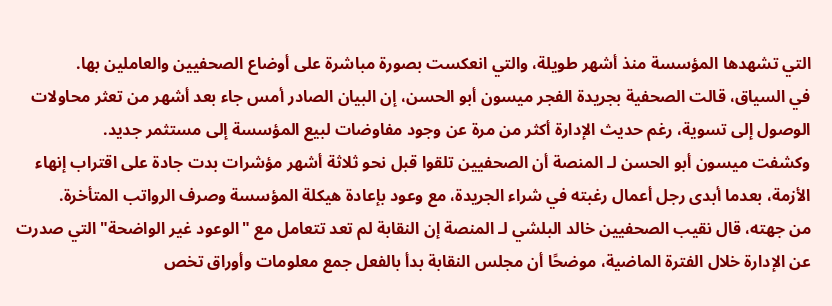التي تشهدها المؤسسة منذ أشهر طويلة، والتي انعكست بصورة مباشرة على أوضاع الصحفيين والعاملين بها.
في السياق، قالت الصحفية بجريدة الفجر ميسون أبو الحسن، إن البيان الصادر أمس جاء بعد أشهر من تعثر محاولات الوصول إلى تسوية، رغم حديث الإدارة أكثر من مرة عن وجود مفاوضات لبيع المؤسسة إلى مستثمر جديد.
وكشفت ميسون أبو الحسن لـ المنصة أن الصحفيين تلقوا قبل نحو ثلاثة أشهر مؤشرات بدت جادة على اقتراب إنهاء الأزمة، بعدما أبدى رجل أعمال رغبته في شراء الجريدة، مع وعود بإعادة هيكلة المؤسسة وصرف الرواتب المتأخرة.
من جهته، قال نقيب الصحفيين خالد البلشي لـ المنصة إن النقابة لم تعد تتعامل مع "الوعود غير الواضحة" التي صدرت عن الإدارة خلال الفترة الماضية، موضحًا أن مجلس النقابة بدأ بالفعل جمع معلومات وأوراق تخص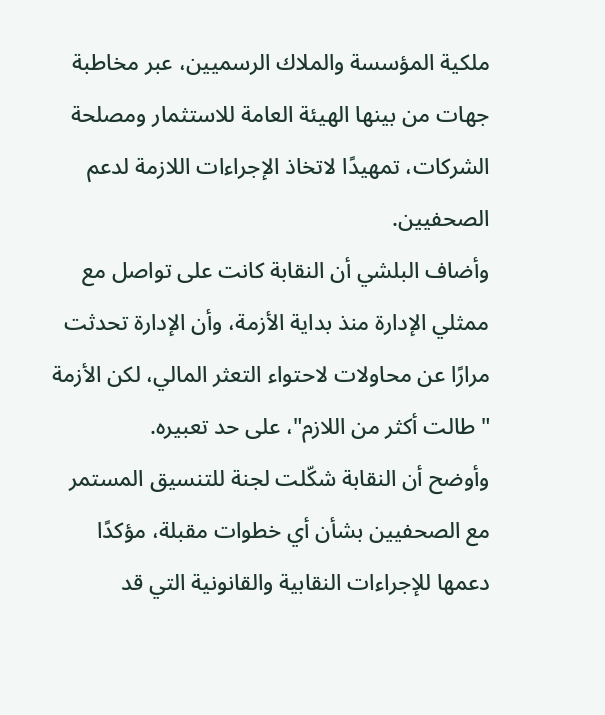ملكية المؤسسة والملاك الرسميين، عبر مخاطبة جهات من بينها الهيئة العامة للاستثمار ومصلحة الشركات، تمهيدًا لاتخاذ الإجراءات اللازمة لدعم الصحفيين.
وأضاف البلشي أن النقابة كانت على تواصل مع ممثلي الإدارة منذ بداية الأزمة، وأن الإدارة تحدثت مرارًا عن محاولات لاحتواء التعثر المالي، لكن الأزمة "طالت أكثر من اللازم"، على حد تعبيره.
وأوضح أن النقابة شكّلت لجنة للتنسيق المستمر مع الصحفيين بشأن أي خطوات مقبلة، مؤكدًا دعمها للإجراءات النقابية والقانونية التي قد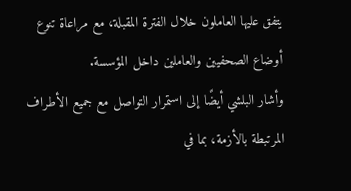يتفق عليها العاملون خلال الفترة المقبلة، مع مراعاة تنوع أوضاع الصحفيين والعاملين داخل المؤسسة.
وأشار البلشي أيضًا إلى استمرار التواصل مع جميع الأطراف المرتبطة بالأزمة، بما في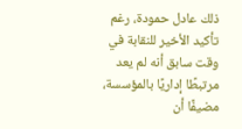ذلك عادل حمودة، رغم تأكيد الأخير للنقابة في وقت سابق أنه لم يعد مرتبطًا إداريًا بالمؤسسة، مضيفًا أن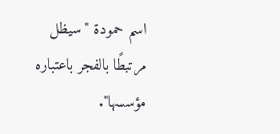اسم حمودة "سيظل مرتبطًا بالفجر باعتباره مؤسسها".